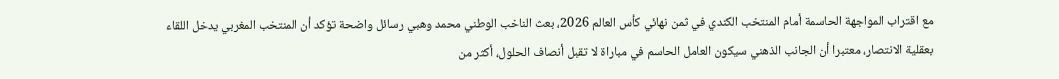مع اقتراب المواجهة الحاسمة أمام المنتخب الكندي في ثمن نهائي كأس العالم 2026، بعث الناخب الوطني محمد وهبي رسائل واضحة تؤكد أن المنتخب المغربي يدخل اللقاء بعقلية الانتصار، معتبرا أن الجانب الذهني سيكون العامل الحاسم في مباراة لا تقبل أنصاف الحلول، أكثر من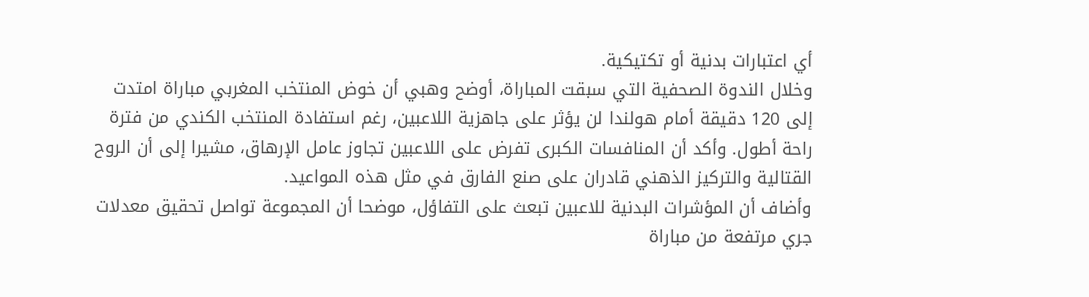أي اعتبارات بدنية أو تكتيكية.
وخلال الندوة الصحفية التي سبقت المباراة، أوضح وهبي أن خوض المنتخب المغربي مباراة امتدت إلى 120 دقيقة أمام هولندا لن يؤثر على جاهزية اللاعبين، رغم استفادة المنتخب الكندي من فترة راحة أطول. وأكد أن المنافسات الكبرى تفرض على اللاعبين تجاوز عامل الإرهاق، مشيرا إلى أن الروح القتالية والتركيز الذهني قادران على صنع الفارق في مثل هذه المواعيد.
وأضاف أن المؤشرات البدنية للاعبين تبعث على التفاؤل، موضحا أن المجموعة تواصل تحقيق معدلات جري مرتفعة من مباراة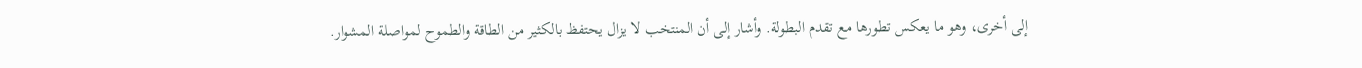إلى أخرى، وهو ما يعكس تطورها مع تقدم البطولة. وأشار إلى أن المنتخب لا يزال يحتفظ بالكثير من الطاقة والطموح لمواصلة المشوار.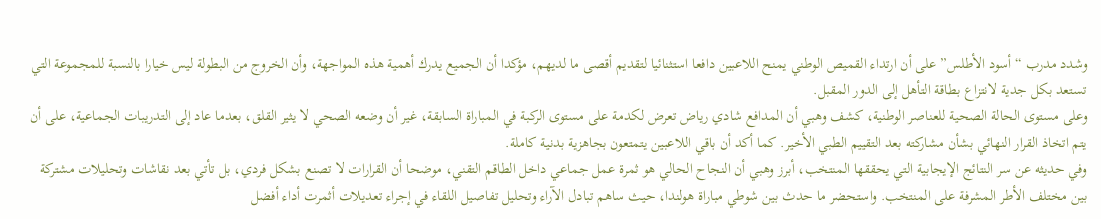وشدد مدرب “أسود الأطلس” على أن ارتداء القميص الوطني يمنح اللاعبين دافعا استثنائيا لتقديم أقصى ما لديهم، مؤكدا أن الجميع يدرك أهمية هذه المواجهة، وأن الخروج من البطولة ليس خيارا بالنسبة للمجموعة التي تستعد بكل جدية لانتزاع بطاقة التأهل إلى الدور المقبل.
وعلى مستوى الحالة الصحية للعناصر الوطنية، كشف وهبي أن المدافع شادي رياض تعرض لكدمة على مستوى الركبة في المباراة السابقة، غير أن وضعه الصحي لا يثير القلق، بعدما عاد إلى التدريبات الجماعية، على أن يتم اتخاذ القرار النهائي بشأن مشاركته بعد التقييم الطبي الأخير. كما أكد أن باقي اللاعبين يتمتعون بجاهزية بدنية كاملة.
وفي حديثه عن سر النتائج الإيجابية التي يحققها المنتخب، أبرز وهبي أن النجاح الحالي هو ثمرة عمل جماعي داخل الطاقم التقني، موضحا أن القرارات لا تصنع بشكل فردي، بل تأتي بعد نقاشات وتحليلات مشتركة بين مختلف الأطر المشرفة على المنتخب. واستحضر ما حدث بين شوطي مباراة هولندا، حيث ساهم تبادل الآراء وتحليل تفاصيل اللقاء في إجراء تعديلات أثمرت أداء أفضل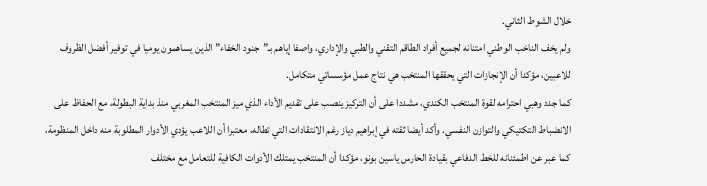خلال الشوط الثاني.
ولم يخف الناخب الوطني امتنانه لجميع أفراد الطاقم التقني والطبي والإداري، واصفا إياهم بـ”جنود الخفاء” الذين يساهمون يوميا في توفير أفضل الظروف للاعبين، مؤكدا أن الإنجازات التي يحققها المنتخب هي نتاج عمل مؤسساتي متكامل.
كما جدد وهبي احترامه لقوة المنتخب الكندي، مشددا على أن التركيز ينصب على تقديم الأداء الذي ميز المنتخب المغربي منذ بداية البطولة، مع الحفاظ على الانضباط التكتيكي والتوازن النفسي. وأكد أيضا ثقته في إبراهيم دياز رغم الانتقادات التي تطاله، معتبرا أن اللاعب يؤدي الأدوار المطلوبة منه داخل المنظومة، كما عبر عن اطمئنانه للخط الدفاعي بقيادة الحارس ياسين بونو، مؤكدا أن المنتخب يمتلك الأدوات الكافية للتعامل مع مختلف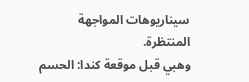سيناريوهات المواجهة المنتظرة.
وهبي قبل موقعة كندا: الحسم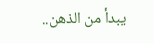يبدأ من الذهن..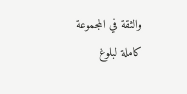والثقة في المجموعة كاملة لبلوغ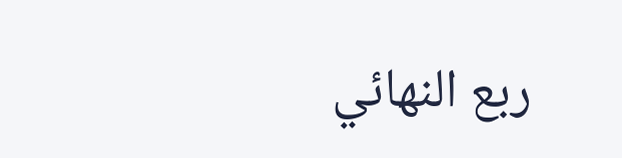ربع النهائي